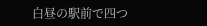白昼の駅前で四つ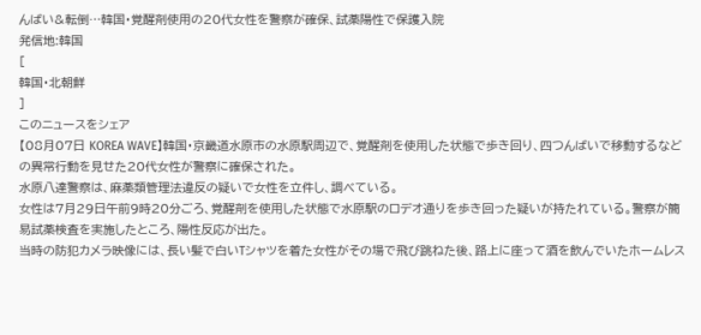んばい&転倒…韓国・覚醒剤使用の20代女性を警察が確保、試薬陽性で保護入院
発信地:韓国
[
韓国・北朝鮮
]
このニュースをシェア
【08月07日 KOREA WAVE】韓国・京畿道水原市の水原駅周辺で、覚醒剤を使用した状態で歩き回り、四つんばいで移動するなどの異常行動を見せた20代女性が警察に確保された。
水原八達警察は、麻薬類管理法違反の疑いで女性を立件し、調べている。
女性は7月29日午前9時20分ごろ、覚醒剤を使用した状態で水原駅のロデオ通りを歩き回った疑いが持たれている。警察が簡易試薬検査を実施したところ、陽性反応が出た。
当時の防犯カメラ映像には、長い髪で白いTシャツを着た女性がその場で飛び跳ねた後、路上に座って酒を飲んでいたホームレス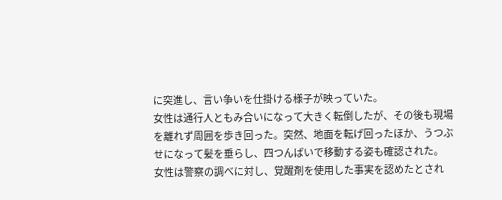に突進し、言い争いを仕掛ける様子が映っていた。
女性は通行人ともみ合いになって大きく転倒したが、その後も現場を離れず周囲を歩き回った。突然、地面を転げ回ったほか、うつぶせになって髪を垂らし、四つんばいで移動する姿も確認された。
女性は警察の調べに対し、覚醒剤を使用した事実を認めたとされ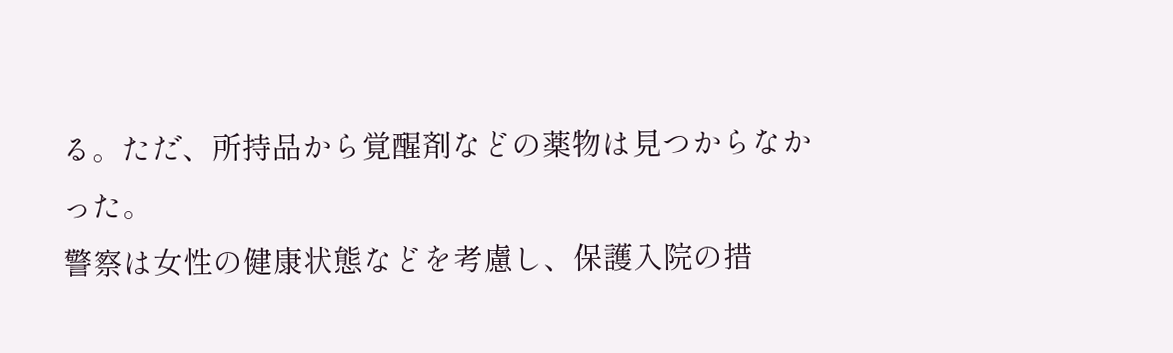る。ただ、所持品から覚醒剤などの薬物は見つからなかった。
警察は女性の健康状態などを考慮し、保護入院の措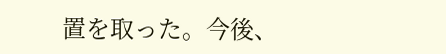置を取った。今後、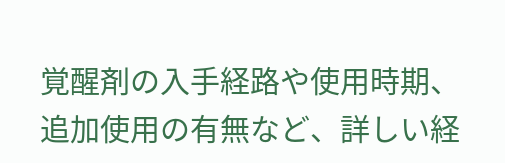覚醒剤の入手経路や使用時期、追加使用の有無など、詳しい経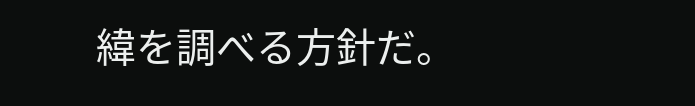緯を調べる方針だ。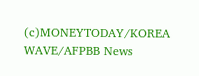(c)MONEYTODAY/KOREA WAVE/AFPBB News